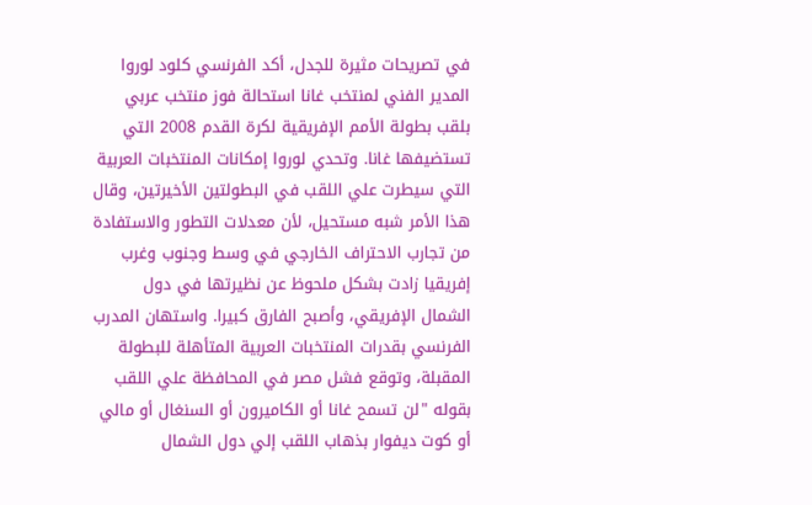في تصريحات مثيرة للجدل، أكد الفرنسي كلود لوروا المدير الفني لمنتخب غانا استحالة فوز منتخب عربي بلقب بطولة الأمم الإفريقية لكرة القدم 2008 التي تستضيفها غانا. وتحدي لوروا إمكانات المنتخبات العربية التي سيطرت علي اللقب في البطولتين الأخيرتين، وقال هذا الأمر شبه مستحيل، لأن معدلات التطور والاستفادة من تجارب الاحتراف الخارجي في وسط وجنوب وغرب إفريقيا زادت بشكل ملحوظ عن نظيرتها في دول الشمال الإفريقي، وأصبح الفارق كبيرا. واستهان المدرب الفرنسي بقدرات المنتخبات العربية المتأهلة للبطولة المقبلة، وتوقع فشل مصر في المحافظة علي اللقب بقوله "لن تسمح غانا أو الكاميرون أو السنغال أو مالي أو كوت ديفوار بذهاب اللقب إلي دول الشمال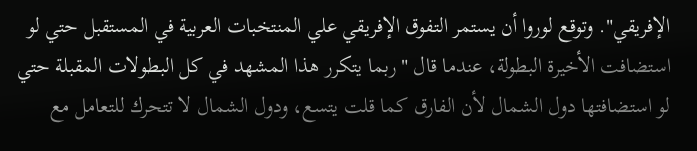الإفريقي". وتوقع لوروا أن يستمر التفوق الإفريقي علي المنتخبات العربية في المستقبل حتي لو استضافت الأخيرة البطولة، عندما قال "ربما يتكرر هذا المشهد في كل البطولات المقبلة حتي لو استضافتها دول الشمال لأن الفارق كما قلت يتسع، ودول الشمال لا تتحرك للتعامل مع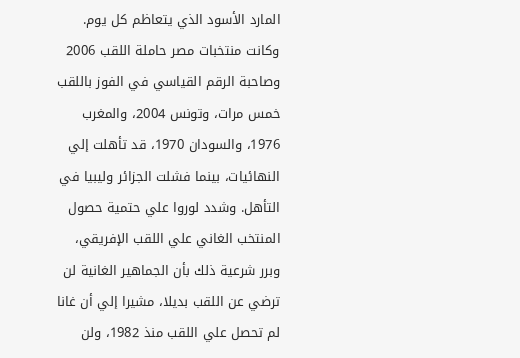المارد الأسود الذي يتعاظم كل يوم. وكانت منتخبات مصر حاملة اللقب 2006 وصاحبة الرقم القياسي في الفوز باللقب خمس مرات، وتونس 2004، والمغرب 1976، والسودان 1970، قد تأهلت إلي النهائيات، بينما فشلت الجزائر وليبيا في التأهل. وشدد لوروا علي حتمية حصول المنتخب الغاني علي اللقب الإفريقي، وبرر شرعية ذلك بأن الجماهير الغانية لن ترضي عن اللقب بديلا، مشيرا إلي أن غانا لم تحصل علي اللقب منذ 1982، ولن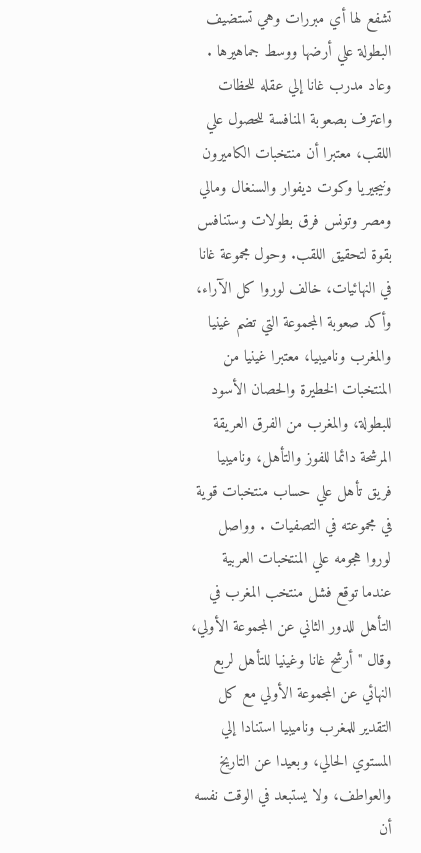تشفع لها أي مبررات وهي تستضيف البطولة علي أرضها ووسط جماهيرها . وعاد مدرب غانا إلي عقله للحظات واعترف بصعوبة المنافسة للحصول علي اللقب، معتبرا أن منتخبات الكاميرون ونيجيريا وكوت ديفوار والسنغال ومالي ومصر وتونس فرق بطولات وستنافس بقوة لتحقيق اللقب. وحول مجموعة غانا في النهائيات، خالف لوروا كل الآراء، وأكد صعوبة المجموعة التي تضم غينيا والمغرب وناميبيا، معتبرا غينيا من المنتخبات الخطيرة والحصان الأسود للبطولة، والمغرب من الفرق العريقة المرشحة دائما للفوز والتأهل، وناميبيا فريق تأهل علي حساب منتخبات قوية في مجموعته في التصفيات . وواصل لوروا هجومه علي المنتخبات العربية عندما توقع فشل منتخب المغرب في التأهل للدور الثاني عن المجموعة الأولي، وقال "أرشح غانا وغينيا للتأهل لربع النهائي عن المجموعة الأولي مع كل التقدير للمغرب وناميبيا استنادا إلي المستوي الحالي، وبعيدا عن التاريخ والعواطف، ولا يستبعد في الوقت نفسه أن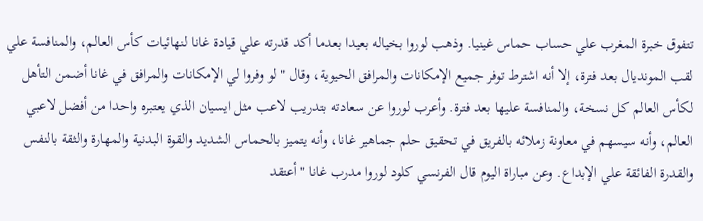تتفوق خبرة المغرب علي حساب حماس غينيا. وذهب لوروا بخياله بعيدا بعدما أكد قدرته علي قيادة غانا لنهائيات كأس العالم، والمنافسة علي لقب المونديال بعد فترة، إلا أنه اشترط توفر جميع الإمكانات والمرافق الحيوية، وقال "لو وفروا لي الإمكانات والمرافق في غانا أضمن التأهل لكأس العالم كل نسخة، والمنافسة عليها بعد فترة. وأعرب لوروا عن سعادته بتدريب لاعب مثل ايسيان الذي يعتبره واحدا من أفضل لاعبي العالم، وأنه سيسهم في معاونة زملائه بالفريق في تحقيق حلم جماهير غانا، وأنه يتميز بالحماس الشديد والقوة البدنية والمهارة والثقة بالنفس والقدرة الفائقة علي الإبداع. وعن مباراة اليوم قال الفرنسي كلود لوروا مدرب غانا "أعتقد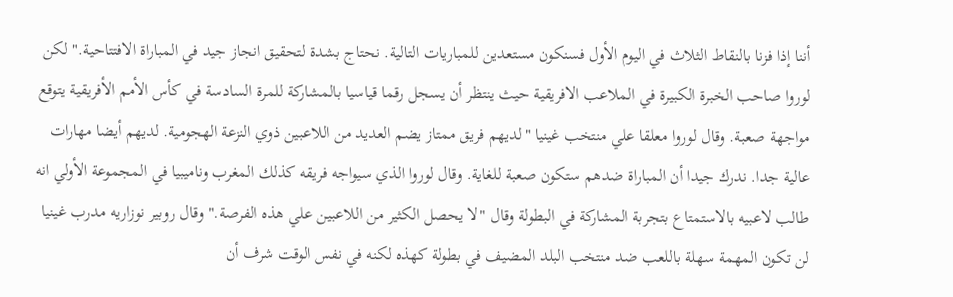أننا إذا فزنا بالنقاط الثلاث في اليوم الأول فسنكون مستعدين للمباريات التالية. نحتاج بشدة لتحقيق انجاز جيد في المباراة الافتتاحية." لكن لوروا صاحب الخبرة الكبيرة في الملاعب الافريقية حيث ينتظر أن يسجل رقما قياسيا بالمشاركة للمرة السادسة في كأس الأمم الأفريقية يتوقع مواجهة صعبة. وقال لوروا معلقا علي منتخب غينيا "لديهم فريق ممتاز يضم العديد من اللاعبين ذوي النزعة الهجومية. لديهم أيضا مهارات عالية جدا. ندرك جيدا أن المباراة ضدهم ستكون صعبة للغاية. وقال لوروا الذي سيواجه فريقه كذلك المغرب وناميبيا في المجموعة الأولي انه طالب لاعبيه بالاستمتاع بتجربة المشاركة في البطولة وقال "لا يحصل الكثير من اللاعبين علي هذه الفرصة." وقال روبير نوزاريه مدرب غينيا لن تكون المهمة سهلة باللعب ضد منتخب البلد المضيف في بطولة كهذه لكنه في نفس الوقت شرف أن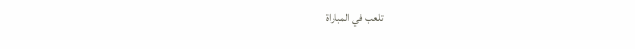تلعب في المباراة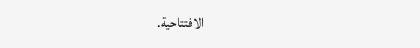الافتتاحية.